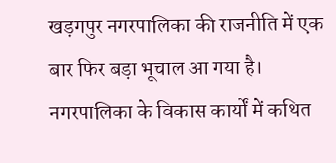खड़गपुर नगरपालिका की राजनीति में एक बार फिर बड़ा भूचाल आ गया है। नगरपालिका के विकास कार्यों में कथित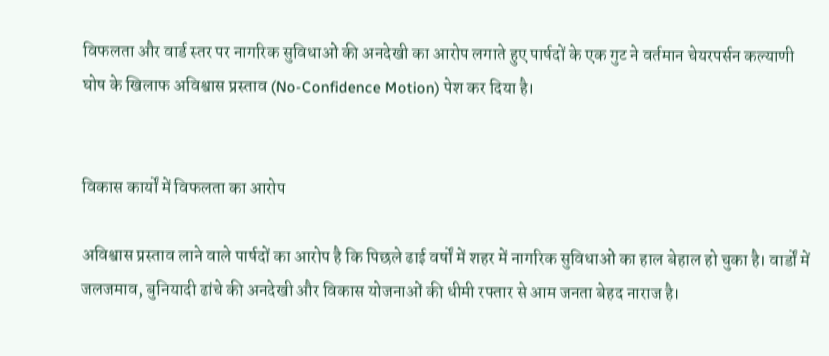विफलता और वार्ड स्तर पर नागरिक सुविधाओं की अनदेखी का आरोप लगाते हुए पार्षदों के एक गुट ने वर्तमान चेयरपर्सन कल्याणी घोष के खिलाफ अविश्वास प्रस्ताव (No-Confidence Motion) पेश कर दिया है।


विकास कार्यों में विफलता का आरोप

अविश्वास प्रस्ताव लाने वाले पार्षदों का आरोप है कि पिछले ढाई वर्षों में शहर में नागरिक सुविधाओं का हाल बेहाल हो चुका है। वार्डों में जलजमाव, बुनियादी ढांचे की अनदेखी और विकास योजनाओं की धीमी रफ्तार से आम जनता बेहद नाराज है।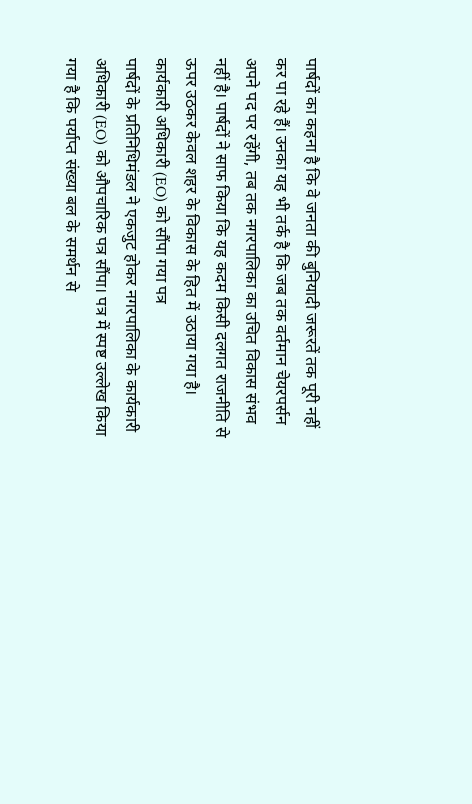पार्षदों का कहना है कि वे जनता की बुनियादी जरूरतें तक पूरी नहीं कर पा रहे हैं। उनका यह भी तर्क है कि जब तक वर्तमान चेयरपर्सन अपने पद पर रहेंगी, तब तक नगरपालिका का उचित विकास संभव नहीं है। पार्षदों ने साफ किया कि यह कदम किसी दलगत राजनीति से ऊपर उठकर केवल शहर के विकास के हित में उठाया गया है।
कार्यकारी अधिकारी (EO) को सौंपा गया पत्र
पार्षदों के प्रतिनिधिमंडल ने एकजुट होकर नगरपालिका के कार्यकारी अधिकारी (EO) को औपचारिक पत्र सौंपा। पत्र में स्पष्ट उल्लेख किया गया है कि पर्याप्त संख्या बल के समर्थन से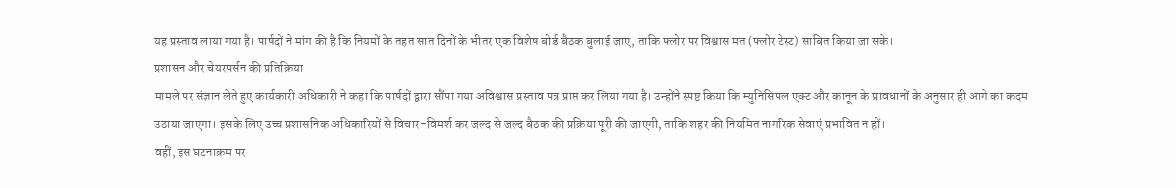यह प्रस्ताव लाया गया है। पार्षदों ने मांग की है कि नियमों के तहत सात दिनों के भीतर एक विशेष बोर्ड बैठक बुलाई जाए, ताकि फ्लोर पर विश्वास मत (फ्लोर टेस्ट) साबित किया जा सके।
प्रशासन और चेयरपर्सन की प्रतिक्रिया
मामले पर संज्ञान लेते हुए कार्यकारी अधिकारी ने कहा कि पार्षदों द्वारा सौंपा गया अविश्वास प्रस्ताव पत्र प्राप्त कर लिया गया है। उन्होंने स्पष्ट किया कि म्युनिसिपल एक्ट और कानून के प्रावधानों के अनुसार ही आगे का कदम उठाया जाएगा। इसके लिए उच्च प्रशासनिक अधिकारियों से विचार-विमर्श कर जल्द से जल्द बैठक की प्रक्रिया पूरी की जाएगी, ताकि शहर की नियमित नागरिक सेवाएं प्रभावित न हों।
वहीं, इस घटनाक्रम पर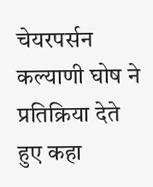चेयरपर्सन कल्याणी घोष ने प्रतिक्रिया देते हुए कहा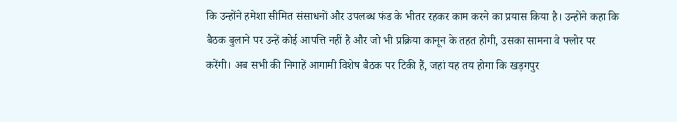कि उन्होंने हमेशा सीमित संसाधनों और उपलब्ध फंड के भीतर रहकर काम करने का प्रयास किया है। उन्होंने कहा कि बैठक बुलाने पर उन्हें कोई आपत्ति नहीं है और जो भी प्रक्रिया कानून के तहत होगी, उसका सामना वे फ्लोर पर करेंगी। अब सभी की निगाहें आगामी विशेष बैठक पर टिकी हैं, जहां यह तय होगा कि खड़गपुर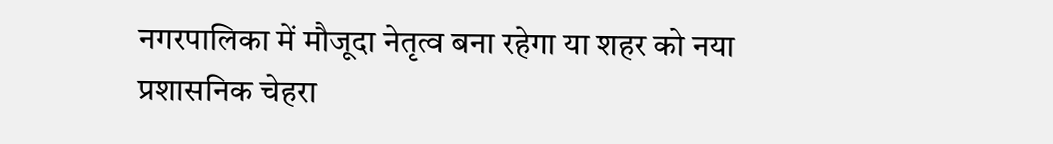नगरपालिका में मौजूदा नेतृत्व बना रहेगा या शहर को नया प्रशासनिक चेहरा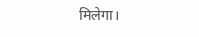मिलेगा।